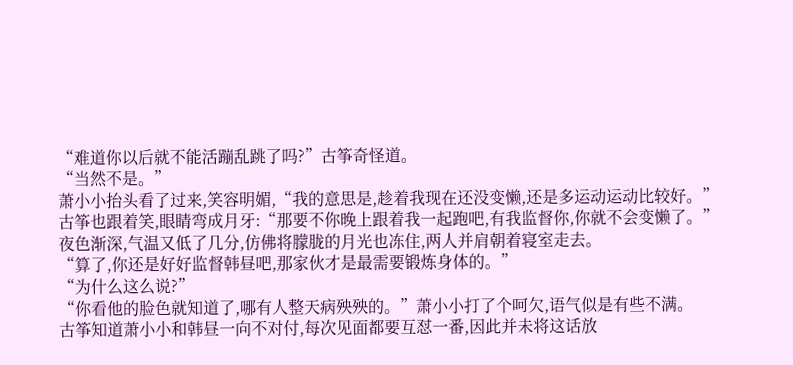“难道你以后就不能活蹦乱跳了吗?”古筝奇怪道。
“当然不是。”
萧小小抬头看了过来,笑容明媚,“我的意思是,趁着我现在还没变懒,还是多运动运动比较好。”
古筝也跟着笑,眼睛弯成月牙:“那要不你晚上跟着我一起跑吧,有我监督你,你就不会变懒了。”
夜色渐深,气温又低了几分,仿佛将朦胧的月光也冻住,两人并肩朝着寝室走去。
“算了,你还是好好监督韩昼吧,那家伙才是最需要锻炼身体的。”
“为什么这么说?”
“你看他的脸色就知道了,哪有人整天病殃殃的。”萧小小打了个呵欠,语气似是有些不满。
古筝知道萧小小和韩昼一向不对付,每次见面都要互怼一番,因此并未将这话放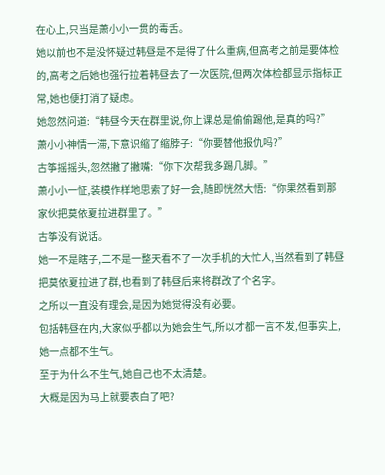在心上,只当是萧小小一贯的毒舌。
她以前也不是没怀疑过韩昼是不是得了什么重病,但高考之前是要体检的,高考之后她也强行拉着韩昼去了一次医院,但两次体检都显示指标正常,她也便打消了疑虑。
她忽然问道:“韩昼今天在群里说,你上课总是偷偷踢他,是真的吗?”
萧小小神情一滞,下意识缩了缩脖子:“你要替他报仇吗?”
古筝摇摇头,忽然撇了撇嘴:“你下次帮我多踢几脚。”
萧小小一怔,装模作样地思索了好一会,随即恍然大悟:“你果然看到那家伙把莫依夏拉进群里了。”
古筝没有说话。
她一不是瞎子,二不是一整天看不了一次手机的大忙人,当然看到了韩昼把莫依夏拉进了群,也看到了韩昼后来将群改了个名字。
之所以一直没有理会,是因为她觉得没有必要。
包括韩昼在内,大家似乎都以为她会生气,所以才都一言不发,但事实上,她一点都不生气。
至于为什么不生气,她自己也不太清楚。
大概是因为马上就要表白了吧?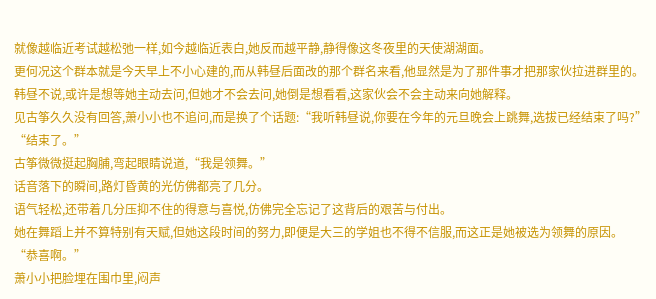就像越临近考试越松弛一样,如今越临近表白,她反而越平静,静得像这冬夜里的天使湖湖面。
更何况这个群本就是今天早上不小心建的,而从韩昼后面改的那个群名来看,他显然是为了那件事才把那家伙拉进群里的。
韩昼不说,或许是想等她主动去问,但她才不会去问,她倒是想看看,这家伙会不会主动来向她解释。
见古筝久久没有回答,萧小小也不追问,而是换了个话题:“我听韩昼说,你要在今年的元旦晚会上跳舞,选拔已经结束了吗?”
“结束了。”
古筝微微挺起胸脯,弯起眼睛说道,“我是领舞。”
话音落下的瞬间,路灯昏黄的光仿佛都亮了几分。
语气轻松,还带着几分压抑不住的得意与喜悦,仿佛完全忘记了这背后的艰苦与付出。
她在舞蹈上并不算特别有天赋,但她这段时间的努力,即便是大三的学姐也不得不信服,而这正是她被选为领舞的原因。
“恭喜啊。”
萧小小把脸埋在围巾里,闷声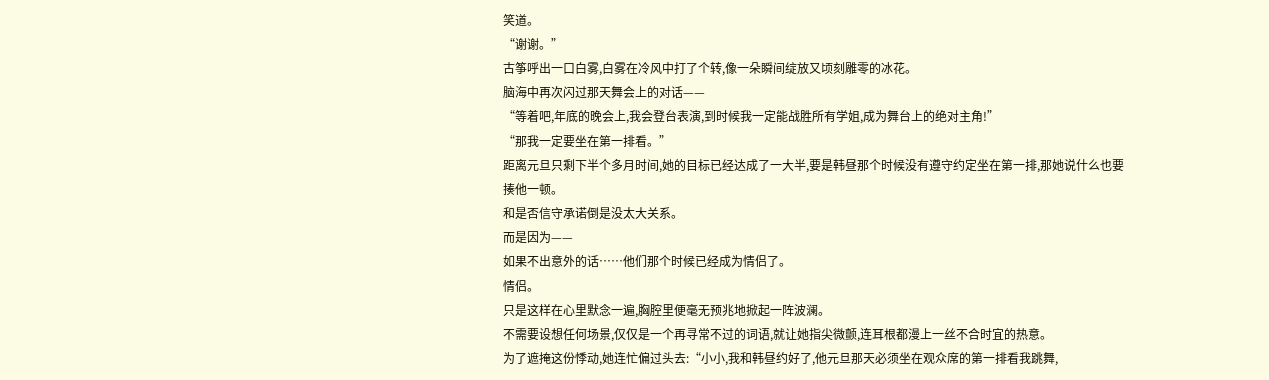笑道。
“谢谢。”
古筝呼出一口白雾,白雾在冷风中打了个转,像一朵瞬间绽放又顷刻雕零的冰花。
脑海中再次闪过那天舞会上的对话——
“等着吧,年底的晚会上,我会登台表演,到时候我一定能战胜所有学姐,成为舞台上的绝对主角!”
“那我一定要坐在第一排看。”
距离元旦只剩下半个多月时间,她的目标已经达成了一大半,要是韩昼那个时候没有遵守约定坐在第一排,那她说什么也要揍他一顿。
和是否信守承诺倒是没太大关系。
而是因为——
如果不出意外的话……他们那个时候已经成为情侣了。
情侣。
只是这样在心里默念一遍,胸腔里便毫无预兆地掀起一阵波澜。
不需要设想任何场景,仅仅是一个再寻常不过的词语,就让她指尖微颤,连耳根都漫上一丝不合时宜的热意。
为了遮掩这份悸动,她连忙偏过头去:“小小,我和韩昼约好了,他元旦那天必须坐在观众席的第一排看我跳舞,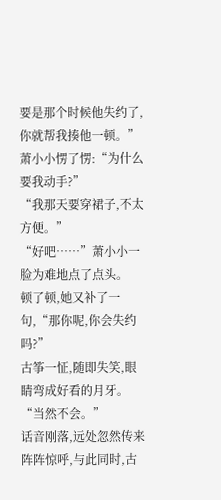要是那个时候他失约了,你就帮我揍他一顿。”
萧小小愣了愣:“为什么要我动手?”
“我那天要穿裙子,不太方便。”
“好吧……”萧小小一脸为难地点了点头。
顿了顿,她又补了一句,“那你呢,你会失约吗?”
古筝一怔,随即失笑,眼睛弯成好看的月牙。
“当然不会。”
话音刚落,远处忽然传来阵阵惊呼,与此同时,古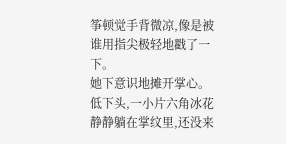筝顿觉手背微凉,像是被谁用指尖极轻地戳了一下。
她下意识地摊开掌心。
低下头,一小片六角冰花静静躺在掌纹里,还没来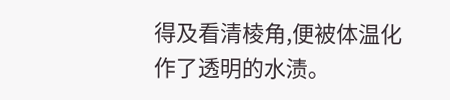得及看清棱角,便被体温化作了透明的水渍。